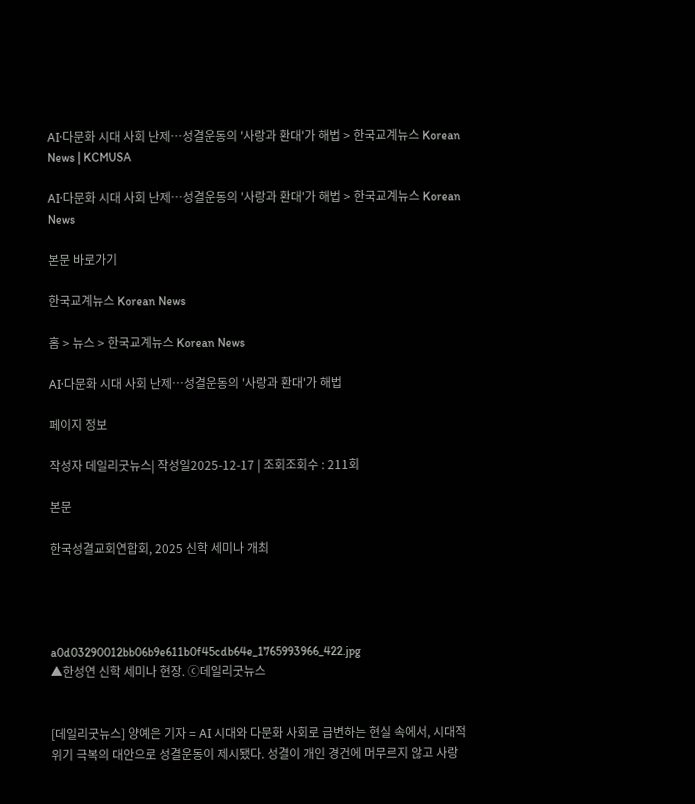AI·다문화 시대 사회 난제…성결운동의 '사랑과 환대'가 해법 > 한국교계뉴스 Korean News | KCMUSA

AI·다문화 시대 사회 난제…성결운동의 '사랑과 환대'가 해법 > 한국교계뉴스 Korean News

본문 바로가기

한국교계뉴스 Korean News

홈 > 뉴스 > 한국교계뉴스 Korean News

AI·다문화 시대 사회 난제…성결운동의 '사랑과 환대'가 해법

페이지 정보

작성자 데일리굿뉴스| 작성일2025-12-17 | 조회조회수 : 211회

본문

한국성결교회연합회, 2025 신학 세미나 개최




a0d03290012bb06b9e611b0f45cdb64e_1765993966_422.jpg
▲한성연 신학 세미나 현장. ⓒ데일리굿뉴스


[데일리굿뉴스] 양예은 기자 = AI 시대와 다문화 사회로 급변하는 현실 속에서, 시대적 위기 극복의 대안으로 성결운동이 제시됐다. 성결이 개인 경건에 머무르지 않고 사랑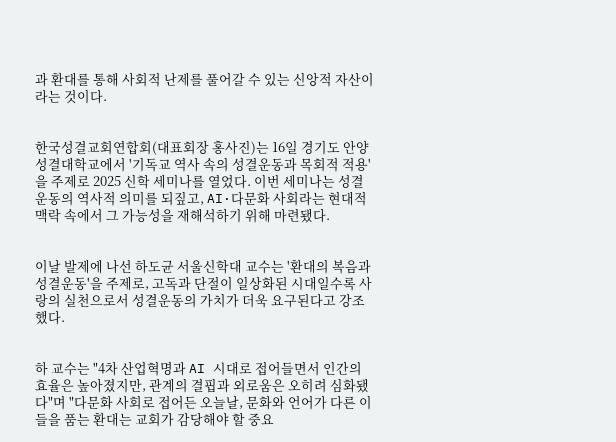과 환대를 통해 사회적 난제를 풀어갈 수 있는 신앙적 자산이라는 것이다.


한국성결교회연합회(대표회장 홍사진)는 16일 경기도 안양 성결대학교에서 '기독교 역사 속의 성결운동과 목회적 적용'을 주제로 2025 신학 세미나를 열었다. 이번 세미나는 성결운동의 역사적 의미를 되짚고, AI·다문화 사회라는 현대적 맥락 속에서 그 가능성을 재해석하기 위해 마련됐다.


이날 발제에 나선 하도균 서울신학대 교수는 '환대의 복음과 성결운동'을 주제로, 고독과 단절이 일상화된 시대일수록 사랑의 실천으로서 성결운동의 가치가 더욱 요구된다고 강조했다.


하 교수는 "4차 산업혁명과 AI 시대로 접어들면서 인간의 효율은 높아졌지만, 관계의 결핍과 외로움은 오히려 심화됐다"며 "다문화 사회로 접어든 오늘날, 문화와 언어가 다른 이들을 품는 환대는 교회가 감당해야 할 중요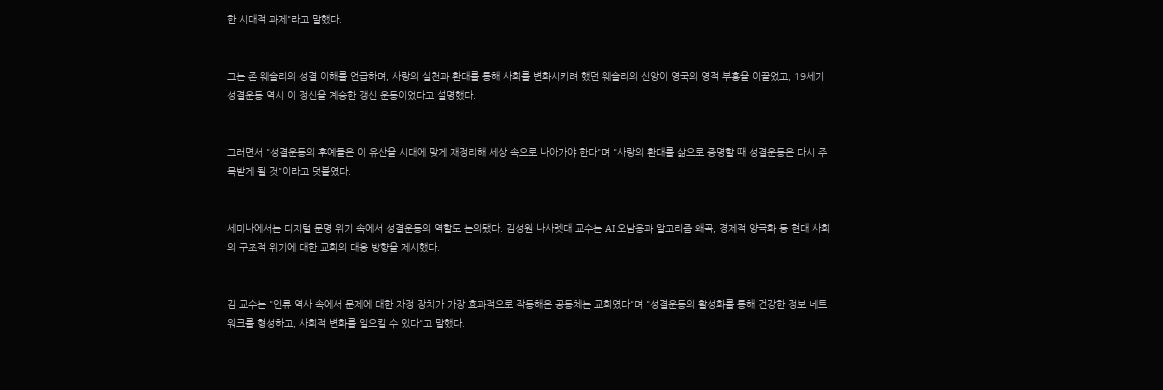한 시대적 과제"라고 말했다.


그는 존 웨슬리의 성결 이해를 언급하며, 사랑의 실천과 환대를 통해 사회를 변화시키려 했던 웨슬리의 신앙이 영국의 영적 부흥을 이끌었고, 19세기 성결운동 역시 이 정신을 계승한 갱신 운동이었다고 설명했다.


그러면서 "성결운동의 후예들은 이 유산을 시대에 맞게 재정리해 세상 속으로 나아가야 한다"며 "사랑의 환대를 삶으로 증명할 때 성결운동은 다시 주목받게 될 것"이라고 덧붙였다.


세미나에서는 디지털 문명 위기 속에서 성결운동의 역할도 논의됐다. 김성원 나사렛대 교수는 AI 오남용과 알고리즘 왜곡, 경제적 양극화 등 현대 사회의 구조적 위기에 대한 교회의 대응 방향을 제시했다.


김 교수는 "인류 역사 속에서 문제에 대한 자정 장치가 가장 효과적으로 작동해온 공동체는 교회였다"며 "성결운동의 활성화를 통해 건강한 정보 네트워크를 형성하고, 사회적 변화를 일으킬 수 있다"고 말했다.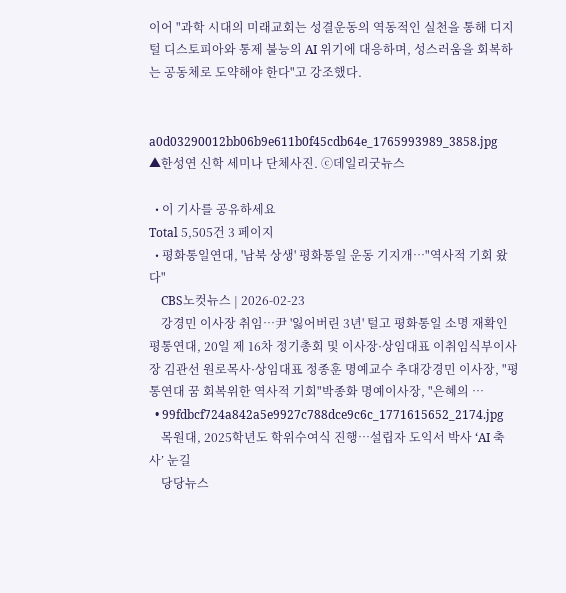이어 "과학 시대의 미래교회는 성결운동의 역동적인 실천을 통해 디지털 디스토피아와 통제 불능의 AI 위기에 대응하며, 성스러움을 회복하는 공동체로 도약해야 한다"고 강조했다.


a0d03290012bb06b9e611b0f45cdb64e_1765993989_3858.jpg
▲한성연 신학 세미나 단체사진. ⓒ데일리굿뉴스

  • 이 기사를 공유하세요
Total 5,505건 3 페이지
  • 평화통일연대, '남북 상생' 평화통일 운동 기지개…"역사적 기회 왔다"
    CBS노컷뉴스 | 2026-02-23
    강경민 이사장 취임…尹 '잃어버린 3년' 털고 평화통일 소명 재확인 평통연대, 20일 제 16차 정기총회 및 이사장·상임대표 이취임식부이사장 김관선 원로목사·상임대표 정종훈 명예교수 추대강경민 이사장, "평통연대 꿈 회복위한 역사적 기회"박종화 명예이사장, "은혜의 …
  • 99fdbcf724a842a5e9927c788dce9c6c_1771615652_2174.jpg
    목원대, 2025학년도 학위수여식 진행…설립자 도익서 박사 ‘AI 축사’ 눈길
    당당뉴스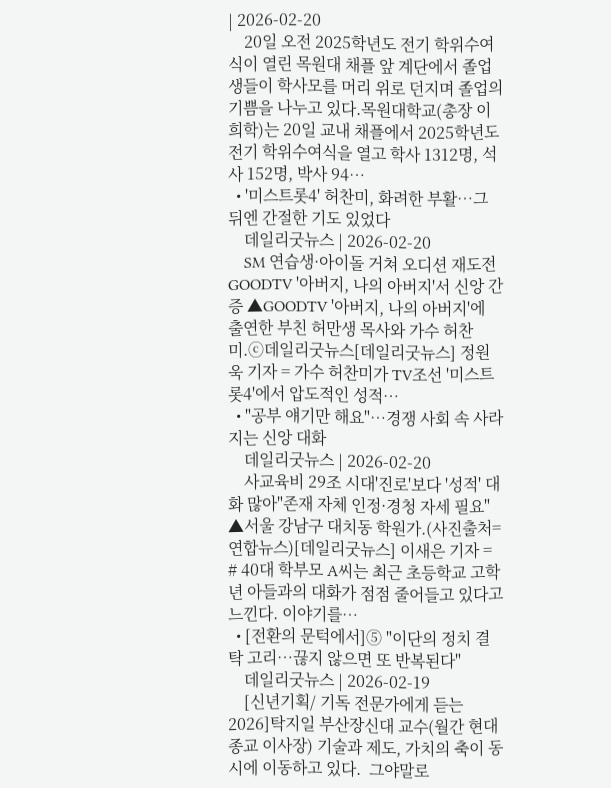| 2026-02-20
    20일 오전 2025학년도 전기 학위수여식이 열린 목원대 채플 앞 계단에서 졸업생들이 학사모를 머리 위로 던지며 졸업의 기쁨을 나누고 있다.목원대학교(총장 이희학)는 20일 교내 채플에서 2025학년도 전기 학위수여식을 열고 학사 1312명, 석사 152명, 박사 94…
  • '미스트롯4' 허찬미, 화려한 부활…그 뒤엔 간절한 기도 있었다
    데일리굿뉴스 | 2026-02-20
    SM 연습생·아이돌 거쳐 오디션 재도전GOODTV '아버지, 나의 아버지'서 신앙 간증 ▲GOODTV '아버지, 나의 아버지'에 출연한 부친 허만생 목사와 가수 허찬미.ⓒ데일리굿뉴스[데일리굿뉴스] 정원욱 기자 = 가수 허찬미가 TV조선 '미스트롯4'에서 압도적인 성적…
  • "공부 얘기만 해요"…경쟁 사회 속 사라지는 신앙 대화
    데일리굿뉴스 | 2026-02-20
    사교육비 29조 시대'진로'보다 '성적' 대화 많아"존재 자체 인정·경청 자세 필요" ▲서울 강남구 대치동 학원가.(사진출처=연합뉴스)[데일리굿뉴스] 이새은 기자 = # 40대 학부모 A씨는 최근 초등학교 고학년 아들과의 대화가 점점 줄어들고 있다고 느낀다. 이야기를…
  • [전환의 문턱에서]⑤ "이단의 정치 결탁 고리…끊지 않으면 또 반복된다"
    데일리굿뉴스 | 2026-02-19
    [신년기획/ 기독 전문가에게 듣는 2026]탁지일 부산장신대 교수(월간 현대종교 이사장) 기술과 제도, 가치의 축이 동시에 이동하고 있다.  그야말로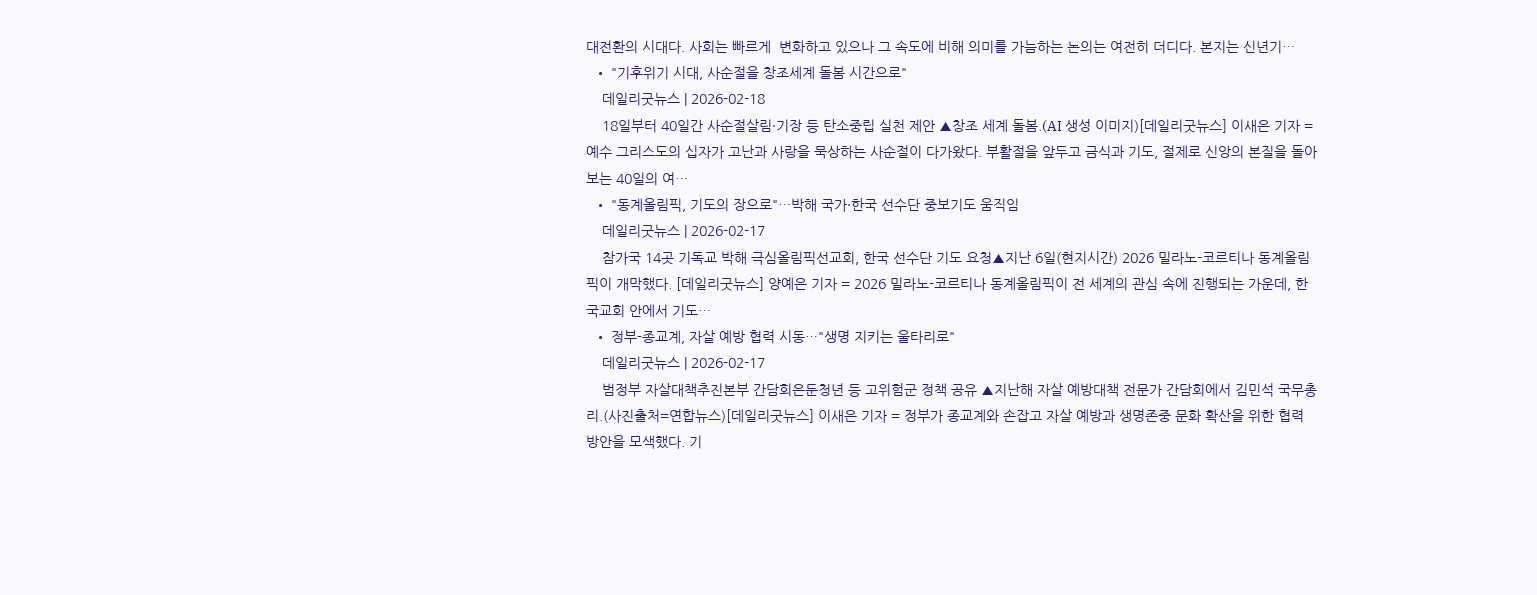대전환의 시대다. 사회는 빠르게  변화하고 있으나 그 속도에 비해 의미를 가늠하는 논의는 여전히 더디다. 본지는 신년기…
  • "기후위기 시대, 사순절을 창조세계 돌봄 시간으로"
    데일리굿뉴스 | 2026-02-18
    18일부터 40일간 사순절살림·기장 등 탄소중립 실천 제안 ▲창조 세계 돌봄.(AI 생성 이미지)[데일리굿뉴스] 이새은 기자 = 예수 그리스도의 십자가 고난과 사랑을 묵상하는 사순절이 다가왔다. 부활절을 앞두고 금식과 기도, 절제로 신앙의 본질을 돌아보는 40일의 여…
  • "동계올림픽, 기도의 장으로"…박해 국가·한국 선수단 중보기도 움직임
    데일리굿뉴스 | 2026-02-17
    참가국 14곳 기독교 박해 극심올림픽선교회, 한국 선수단 기도 요청▲지난 6일(현지시간) 2026 밀라노-코르티나 동계올림픽이 개막했다. [데일리굿뉴스] 양예은 기자 = 2026 밀라노-코르티나 동계올림픽이 전 세계의 관심 속에 진행되는 가운데, 한국교회 안에서 기도…
  • 정부-종교계, 자살 예방 협력 시동…"생명 지키는 울타리로"
    데일리굿뉴스 | 2026-02-17
    범정부 자살대책추진본부 간담회은둔청년 등 고위험군 정책 공유 ▲지난해 자살 예방대책 전문가 간담회에서 김민석 국무총리.(사진출처=연합뉴스)[데일리굿뉴스] 이새은 기자 = 정부가 종교계와 손잡고 자살 예방과 생명존중 문화 확산을 위한 협력 방안을 모색했다. 기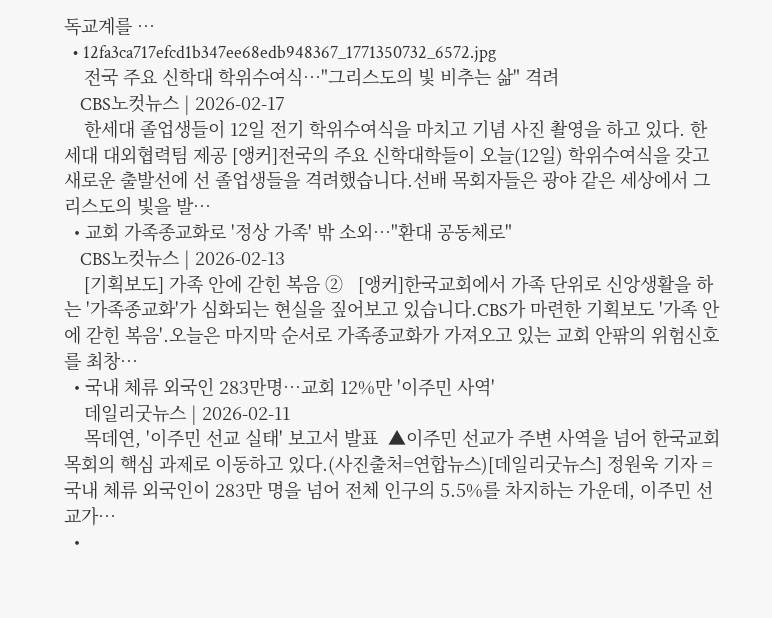독교계를 …
  • 12fa3ca717efcd1b347ee68edb948367_1771350732_6572.jpg
    전국 주요 신학대 학위수여식…"그리스도의 빛 비추는 삶" 격려
    CBS노컷뉴스 | 2026-02-17
    한세대 졸업생들이 12일 전기 학위수여식을 마치고 기념 사진 촬영을 하고 있다. 한세대 대외협력팀 제공 [앵커]전국의 주요 신학대학들이 오늘(12일) 학위수여식을 갖고 새로운 출발선에 선 졸업생들을 격려했습니다.선배 목회자들은 광야 같은 세상에서 그리스도의 빛을 발…
  • 교회 가족종교화로 '정상 가족' 밖 소외…"환대 공동체로"
    CBS노컷뉴스 | 2026-02-13
    [기획보도] 가족 안에 갇힌 복음 ②   [앵커]한국교회에서 가족 단위로 신앙생활을 하는 '가족종교화'가 심화되는 현실을 짚어보고 있습니다.CBS가 마련한 기획보도 '가족 안에 갇힌 복음'.오늘은 마지막 순서로 가족종교화가 가져오고 있는 교회 안팎의 위험신호를 최창…
  • 국내 체류 외국인 283만명…교회 12%만 '이주민 사역'
    데일리굿뉴스 | 2026-02-11
    목데연, '이주민 선교 실태' 보고서 발표  ▲이주민 선교가 주변 사역을 넘어 한국교회 목회의 핵심 과제로 이동하고 있다.(사진출처=연합뉴스)[데일리굿뉴스] 정원욱 기자 = 국내 체류 외국인이 283만 명을 넘어 전체 인구의 5.5%를 차지하는 가운데, 이주민 선교가…
  •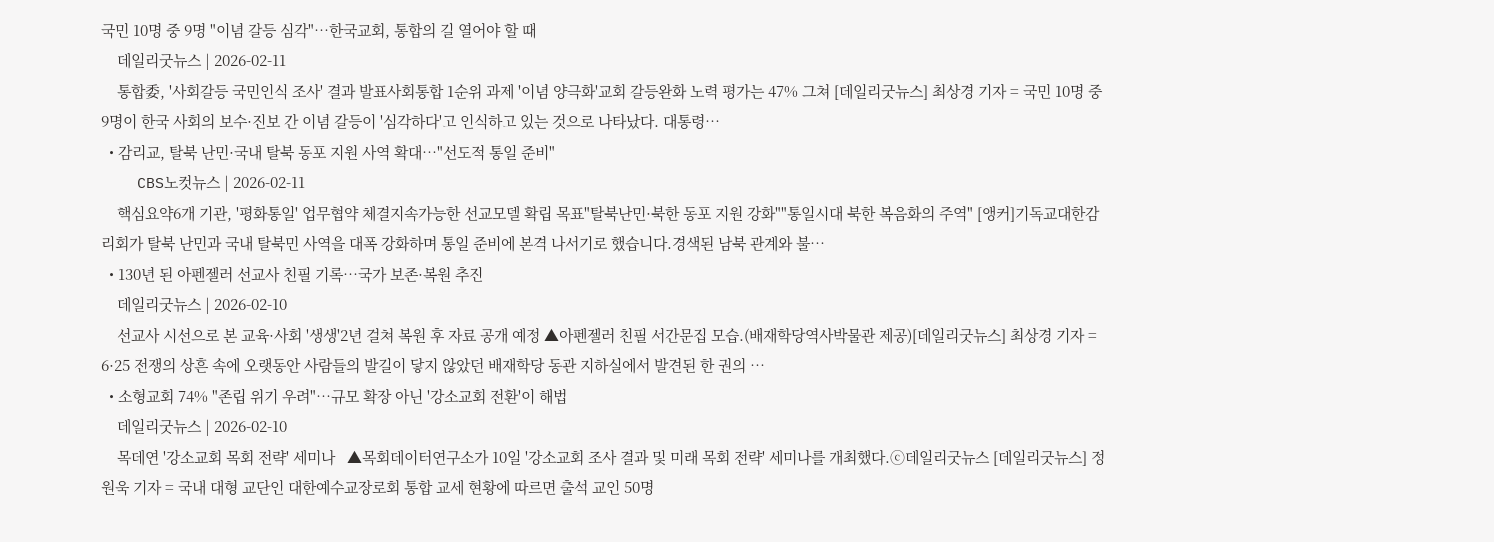국민 10명 중 9명 "이념 갈등 심각"…한국교회, 통합의 길 열어야 할 때
    데일리굿뉴스 | 2026-02-11
    통합委, '사회갈등 국민인식 조사' 결과 발표사회통합 1순위 과제 '이념 양극화'교회 갈등완화 노력 평가는 47% 그쳐 [데일리굿뉴스] 최상경 기자 = 국민 10명 중 9명이 한국 사회의 보수·진보 간 이념 갈등이 '심각하다'고 인식하고 있는 것으로 나타났다. 대통령…
  • 감리교, 탈북 난민·국내 탈북 동포 지원 사역 확대…"선도적 통일 준비"
    CBS노컷뉴스 | 2026-02-11
    핵심요약6개 기관, '평화통일' 업무협약 체결지속가능한 선교모델 확립 목표"탈북난민·북한 동포 지원 강화""통일시대 북한 복음화의 주역" [앵커]기독교대한감리회가 탈북 난민과 국내 탈북민 사역을 대폭 강화하며 통일 준비에 본격 나서기로 했습니다.경색된 남북 관계와 불…
  • 130년 된 아펜젤러 선교사 친필 기록…국가 보존·복원 추진
    데일리굿뉴스 | 2026-02-10
    선교사 시선으로 본 교육·사회 '생생'2년 걸쳐 복원 후 자료 공개 예정 ▲아펜젤러 친필 서간문집 모습.(배재학당역사박물관 제공)[데일리굿뉴스] 최상경 기자 = 6·25 전쟁의 상흔 속에 오랫동안 사람들의 발길이 닿지 않았던 배재학당 동관 지하실에서 발견된 한 권의 …
  • 소형교회 74% "존립 위기 우려"…규모 확장 아닌 '강소교회 전환'이 해법
    데일리굿뉴스 | 2026-02-10
    목데연 '강소교회 목회 전략' 세미나   ▲목회데이터연구소가 10일 '강소교회 조사 결과 및 미래 목회 전략' 세미나를 개최했다.ⓒ데일리굿뉴스 [데일리굿뉴스] 정원욱 기자 = 국내 대형 교단인 대한예수교장로회 통합 교세 현황에 따르면 출석 교인 50명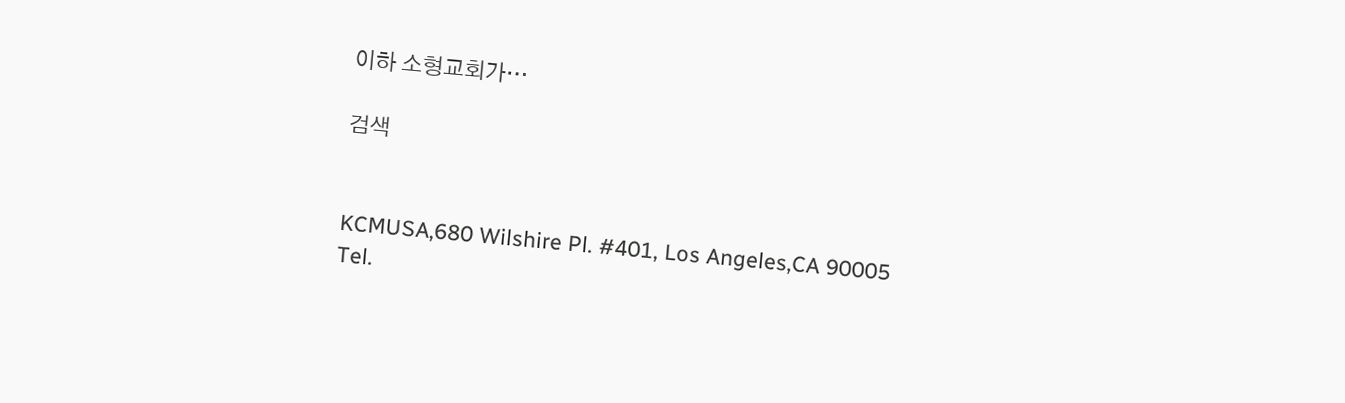이하 소형교회가…

검색


KCMUSA,680 Wilshire Pl. #401, Los Angeles,CA 90005
Tel.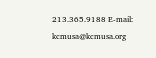213.365.9188 E-mail: kcmusa@kcmusa.org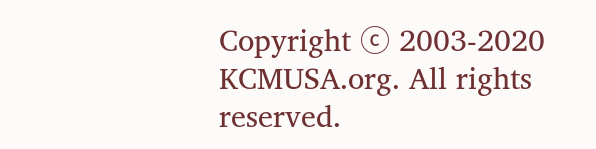Copyright ⓒ 2003-2020 KCMUSA.org. All rights reserved.